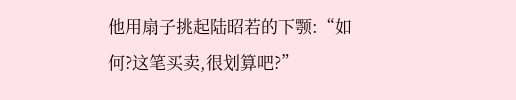他用扇子挑起陆昭若的下颚:“如何?这笔买卖,很划算吧?”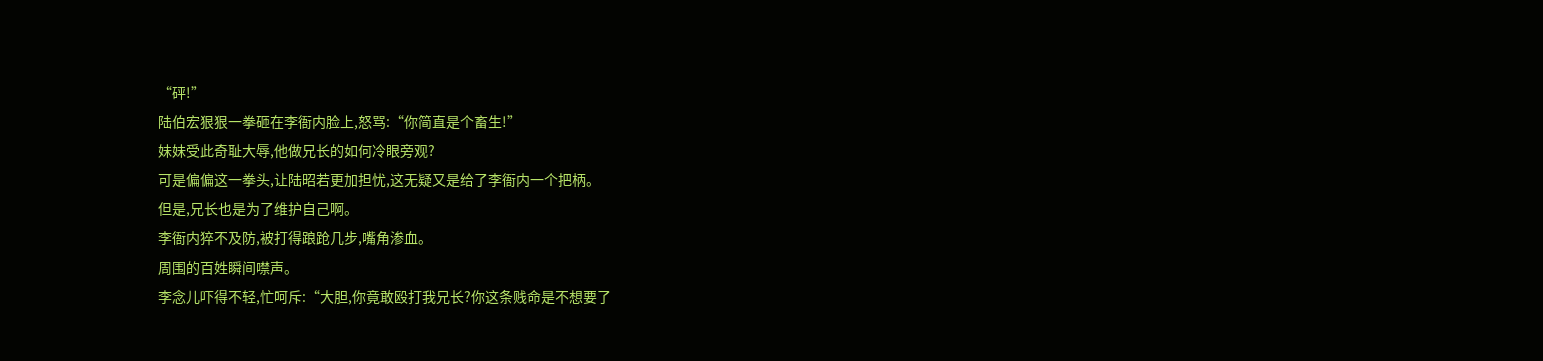“砰!”
陆伯宏狠狠一拳砸在李衙内脸上,怒骂:“你简直是个畜生!”
妹妹受此奇耻大辱,他做兄长的如何冷眼旁观?
可是偏偏这一拳头,让陆昭若更加担忧,这无疑又是给了李衙内一个把柄。
但是,兄长也是为了维护自己啊。
李衙内猝不及防,被打得踉跄几步,嘴角渗血。
周围的百姓瞬间噤声。
李念儿吓得不轻,忙呵斥:“大胆,你竟敢殴打我兄长?你这条贱命是不想要了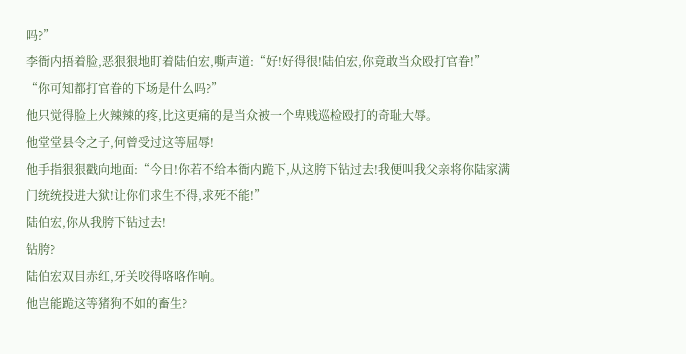吗?”
李衙内捂着脸,恶狠狠地盯着陆伯宏,嘶声道:“好!好得很!陆伯宏,你竟敢当众殴打官眷!”
“你可知都打官眷的下场是什么吗?”
他只觉得脸上火辣辣的疼,比这更痛的是当众被一个卑贱巡检殴打的奇耻大辱。
他堂堂县令之子,何曾受过这等屈辱!
他手指狠狠戳向地面:“今日!你若不给本衙内跪下,从这胯下钻过去!我便叫我父亲将你陆家满门统统投进大狱!让你们求生不得,求死不能!”
陆伯宏,你从我胯下钻过去!
钻胯?
陆伯宏双目赤红,牙关咬得咯咯作响。
他岂能跪这等猪狗不如的畜生?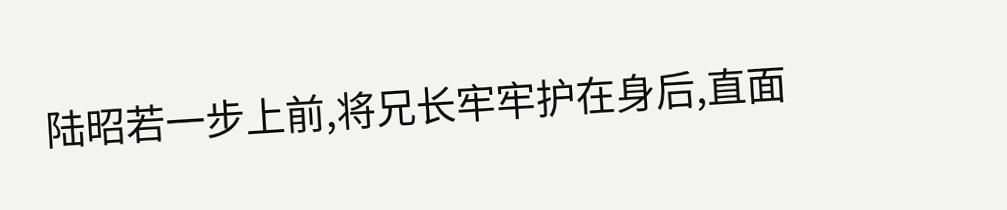陆昭若一步上前,将兄长牢牢护在身后,直面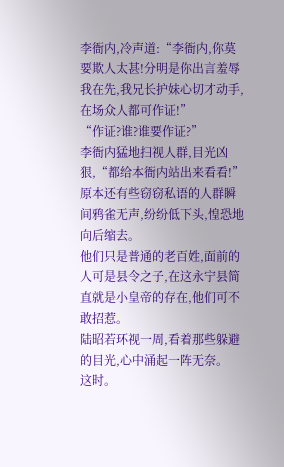李衙内,冷声道:“李衙内,你莫要欺人太甚!分明是你出言羞辱我在先,我兄长护妹心切才动手,在场众人都可作证!”
“作证?谁?谁要作证?”
李衙内猛地扫视人群,目光凶狠,“都给本衙内站出来看看!”
原本还有些窃窃私语的人群瞬间鸦雀无声,纷纷低下头,惶恐地向后缩去。
他们只是普通的老百姓,面前的人可是县令之子,在这永宁县简直就是小皇帝的存在,他们可不敢招惹。
陆昭若环视一周,看着那些躲避的目光,心中涌起一阵无奈。
这时。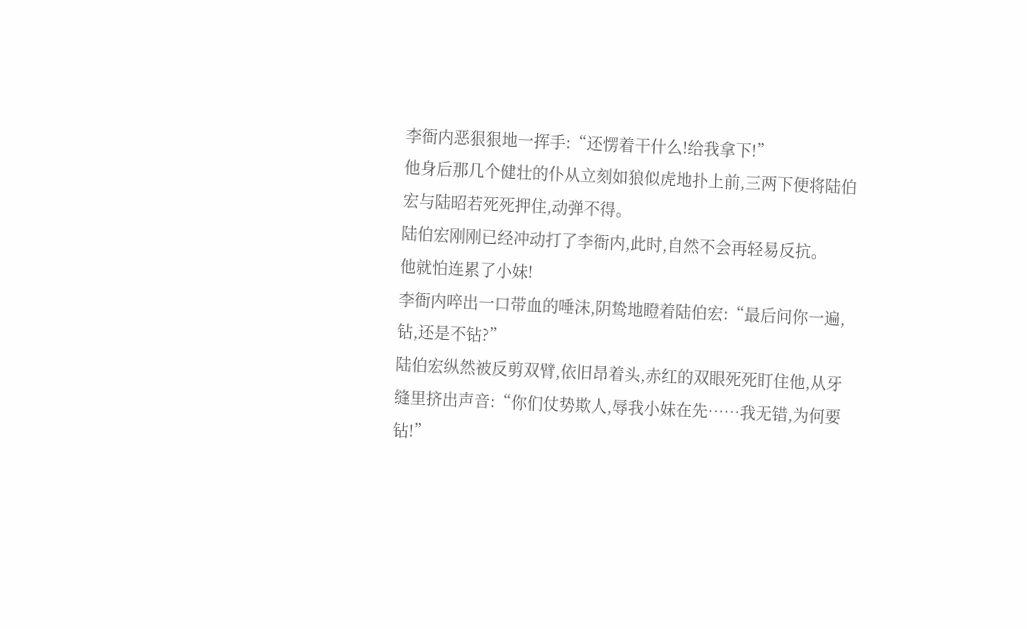李衙内恶狠狠地一挥手:“还愣着干什么!给我拿下!”
他身后那几个健壮的仆从立刻如狼似虎地扑上前,三两下便将陆伯宏与陆昭若死死押住,动弹不得。
陆伯宏刚刚已经冲动打了李衙内,此时,自然不会再轻易反抗。
他就怕连累了小妹!
李衙内啐出一口带血的唾沫,阴鸷地瞪着陆伯宏:“最后问你一遍,钻,还是不钻?”
陆伯宏纵然被反剪双臂,依旧昂着头,赤红的双眼死死盯住他,从牙缝里挤出声音:“你们仗势欺人,辱我小妹在先……我无错,为何要钻!”